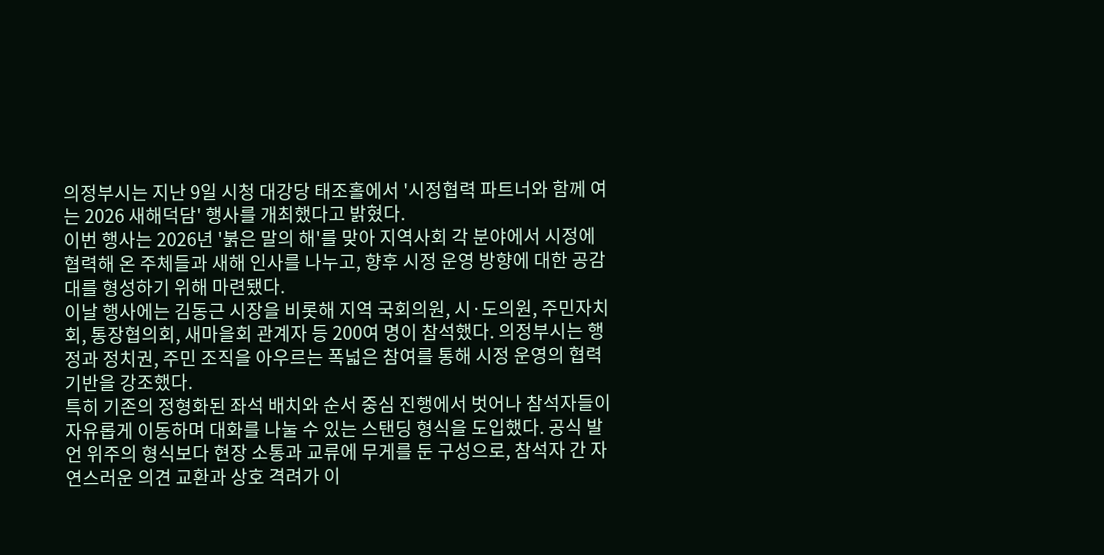의정부시는 지난 9일 시청 대강당 태조홀에서 '시정협력 파트너와 함께 여는 2026 새해덕담' 행사를 개최했다고 밝혔다.
이번 행사는 2026년 '붉은 말의 해'를 맞아 지역사회 각 분야에서 시정에 협력해 온 주체들과 새해 인사를 나누고, 향후 시정 운영 방향에 대한 공감대를 형성하기 위해 마련됐다.
이날 행사에는 김동근 시장을 비롯해 지역 국회의원, 시·도의원, 주민자치회, 통장협의회, 새마을회 관계자 등 200여 명이 참석했다. 의정부시는 행정과 정치권, 주민 조직을 아우르는 폭넓은 참여를 통해 시정 운영의 협력 기반을 강조했다.
특히 기존의 정형화된 좌석 배치와 순서 중심 진행에서 벗어나 참석자들이 자유롭게 이동하며 대화를 나눌 수 있는 스탠딩 형식을 도입했다. 공식 발언 위주의 형식보다 현장 소통과 교류에 무게를 둔 구성으로, 참석자 간 자연스러운 의견 교환과 상호 격려가 이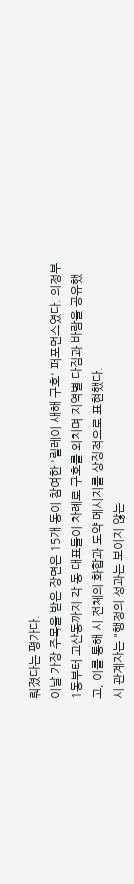뤄졌다는 평가다.
이날 가장 주목을 받은 장면은 15개 동이 참여한 '릴레이 새해 구호' 퍼포먼스였다. 의정부1동부터 고산동까지 각 동 대표들이 차례로 구호를 외치며 지역별 다짐과 바람을 공유했고, 이를 통해 시 전체의 화합과 도약 메시지를 상징적으로 표현했다.
시 관계자는 "행정의 성과는 보이지 않는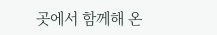곳에서 함께해 온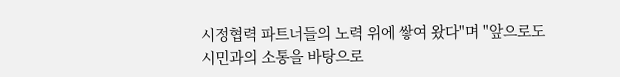시정협력 파트너들의 노력 위에 쌓여 왔다"며 "앞으로도 시민과의 소통을 바탕으로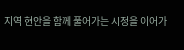지역 현안을 함께 풀어가는 시정을 이어가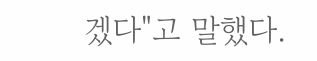겠다"고 말했다.